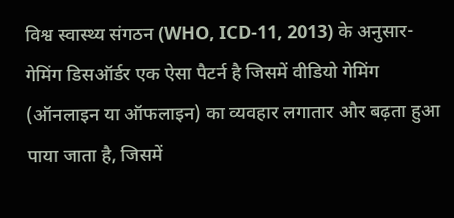विश्व स्वास्थ्य संगठन (WHO, ICD-11, 2013) के अनुसार- गेमिंग डिसऑर्डर एक ऐसा पैटर्न है जिसमें वीडियो गेमिंग (ऑनलाइन या ऑफलाइन) का व्यवहार लगातार और बढ़ता हुआ पाया जाता है, जिसमें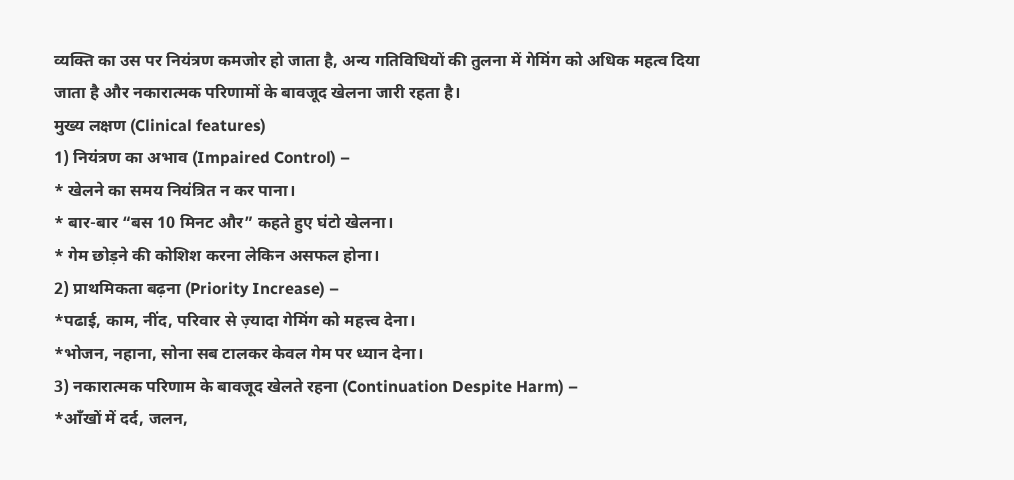व्यक्ति का उस पर नियंत्रण कमजोर हो जाता है, अन्य गतिविधियों की तुलना में गेमिंग को अधिक महत्व दिया जाता है और नकारात्मक परिणामों के बावजूद खेलना जारी रहता है।
मुख्य लक्षण (Clinical features)
1) नियंत्रण का अभाव (Impaired Control) –
* खेलने का समय नियंत्रित न कर पाना।
* बार-बार “बस 10 मिनट और” कहते हुए घंटो खेलना।
* गेम छोड़ने की कोशिश करना लेकिन असफल होना।
2) प्राथमिकता बढ़ना (Priority Increase) –
*पढाई, काम, नींद, परिवार से ज़्यादा गेमिंग को महत्त्व देना।
*भोजन, नहाना, सोना सब टालकर केवल गेम पर ध्यान देना।
3) नकारात्मक परिणाम के बावजूद खेलते रहना (Continuation Despite Harm) –
*आँखों में दर्द, जलन,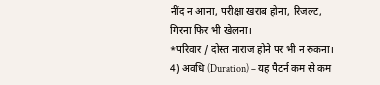नींद न आना, परीक्षा खराब होना, रिजल्ट, गिरना फिर भी खेलना।
*परिवार / दोस्त नाराज होने पर भी न रुकना।
4) अवधि (Duration) – यह पैटर्न कम से कम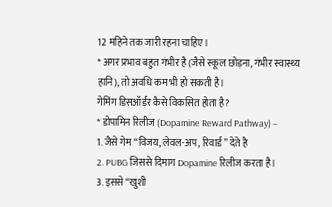12 महिने तक जारी रहना चाहिए।
* अगर प्रभाव बहुत गंभीर है (जैसे स्कूल छोड़ना, गंभीर स्वास्थ्य हानि), तो अवधि कम भी हो सकती है।
गेमिंग डिसऑर्डर कैसे विकसित होता है?
* डोपामिन रिलीज (Dopamine Reward Pathway) –
1. जैसे गेम “विजय, लेवल-अप, रिवार्ड” देते है
2. PUBG जिससे दिमाग Dopamine रिलीज करता है।
3. इससे “खुशी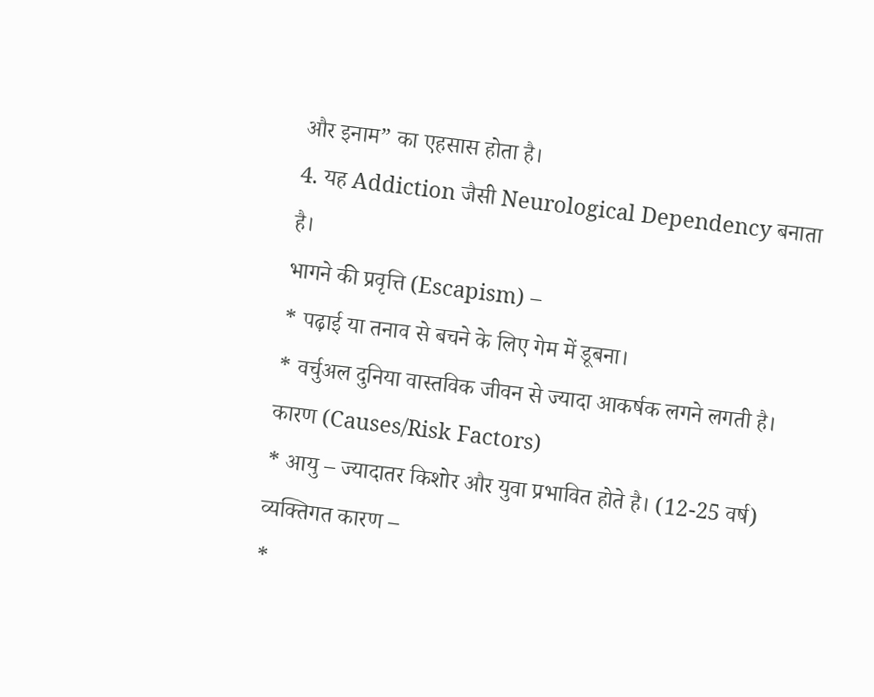और इनाम” का एहसास होता है।
4. यह Addiction जैसी Neurological Dependency बनाता है।
भागने की प्रवृत्ति (Escapism) –
* पढ़ाई या तनाव से बचने के लिए गेम में डूबना।
* वर्चुअल दुनिया वास्तविक जीवन से ज्यादा आकर्षक लगने लगती है।
कारण (Causes/Risk Factors)
* आयु – ज्यादातर किशोर और युवा प्रभावित होते है। (12-25 वर्ष)
व्यक्तिगत कारण –
*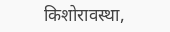किशोरावस्था,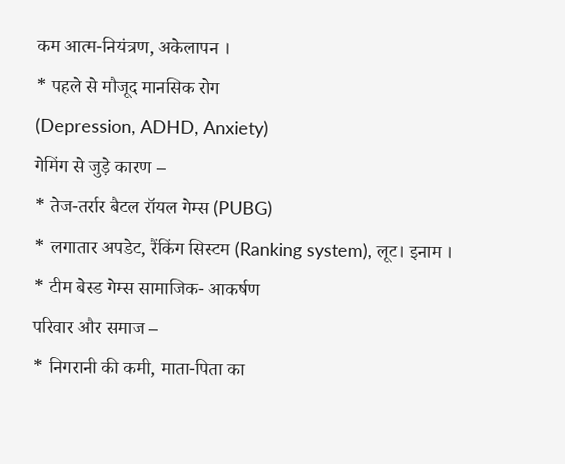कम आत्म-नियंत्रण, अकेलापन ।
* पहले से मौजूद मानसिक रोग
(Depression, ADHD, Anxiety)
गेमिंग से जुड़े कारण –
* तेज-तर्रार बैटल रॉयल गेम्स (PUBG)
* लगातार अपडेट, रैंकिंग सिस्टम (Ranking system), लूट। इनाम ।
* टीम बेस्ड गेम्स सामाजिक- आकर्षण
परिवार और समाज –
* निगरानी की कमी, माता-पिता का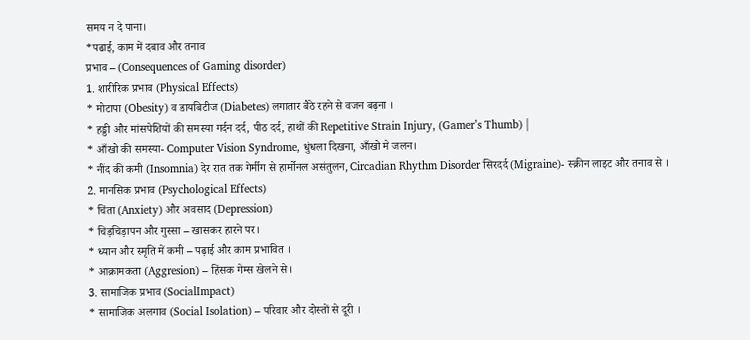समय न दे पाना।
*पढाई, काम में दबाव और तनाव
प्रभाव – (Consequences of Gaming disorder)
1. शारीरिक प्रभाव (Physical Effects)
* मोटापा (Obesity) व डायबिटीज (Diabetes) लगातार बैठे रहने से वजन बढ़ना ।
* हड्डी और मांसपेशियों की समस्या गर्दन दर्द, पीठ दर्द, हाथों की Repetitive Strain Injury, (Gamer’s Thumb) |
* आँखो की समस्या- Computer Vision Syndrome, धुंधला दिखना, आँखो मे जलन।
* नींद की कमी (Insomnia) देर रात तक गेर्मीग से हार्मोनल असंतुलन, Circadian Rhythm Disorder सिरदर्द (Migraine)- स्क्रीन लाइट और तनाव से ।
2. मानसिक प्रभाव (Psychological Effects)
* चिंता (Anxiety) और अवसाद (Depression)
* चिड़चिड़ापन और गुस्सा – खासकर हारने पर।
* ध्यान और स्मृति में कमी – पढ़ाई और काम प्रभावित ।
* आक्रामकता (Aggresion) – हिंसक गेम्स खेलने से।
3. सामाजिक प्रभाव (SocialImpact)
* सामाजिक अलगाव (Social Isolation) – परिवार और दोस्तों से दूरी ।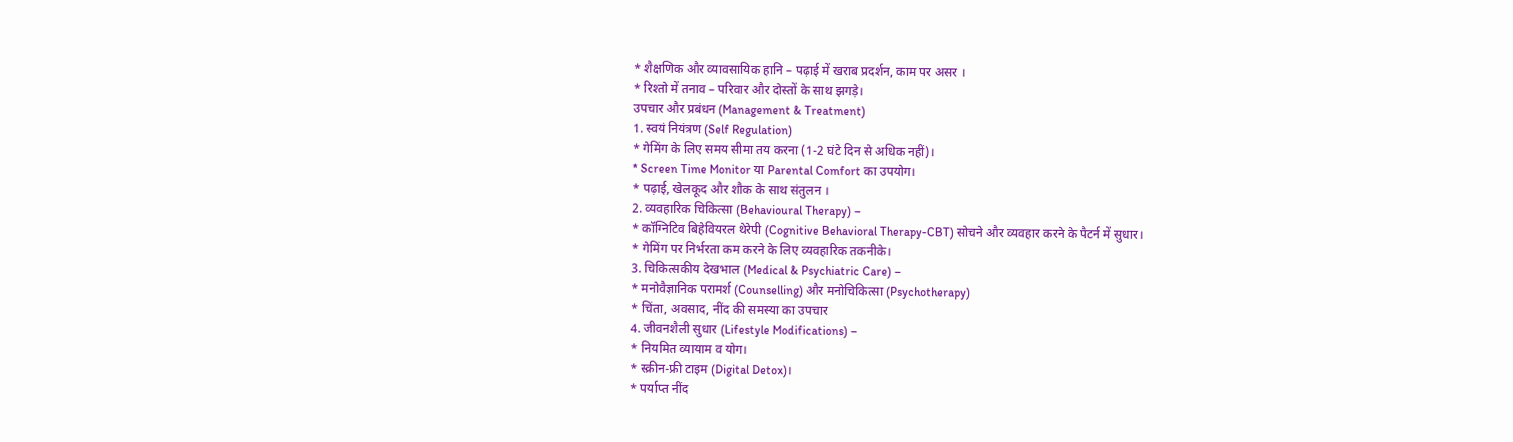* शैक्षणिक और व्यावसायिक हानि – पढ़ाई में खराब प्रदर्शन, काम पर असर ।
* रिश्तो में तनाव – परिवार और दोस्तों के साथ झगड़े।
उपचार और प्रबंधन (Management & Treatment)
1. स्वयं नियंत्रण (Self Regulation)
* गेमिंग के लिए समय सीमा तय करना (1-2 घंटे दिन से अधिक नहीं)।
* Screen Time Monitor या Parental Comfort का उपयोग।
* पढ़ाई, खेलकूद और शौक के साथ संतुलन ।
2. व्यवहारिक चिकित्सा (Behavioural Therapy) –
* कॉग्निटिव बिहेवियरल थेरेपी (Cognitive Behavioral Therapy-CBT) सोचने और व्यवहार करने के पैटर्न में सुधार।
* गेमिंग पर निर्भरता कम करने के लिए व्यवहारिक तकनीके।
3. चिकित्सकीय देखभाल (Medical & Psychiatric Care) –
* मनोवैज्ञानिक परामर्श (Counselling) और मनोचिकित्सा (Psychotherapy)
* चिंता, अवसाद, नींद की समस्या का उपचार
4. जीवनशैली सुधार (Lifestyle Modifications) –
* नियमित व्यायाम व योग।
* स्क्रीन-फ्री टाइम (Digital Detox)।
* पर्याप्त नींद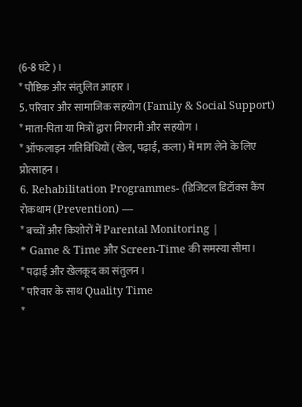(6-8 घंटे)।
* पौष्टिक और संतुलित आहार ।
5. परिवार और सामाजिक सहयोग (Family & Social Support)
* माता-पिता या मित्रों द्वारा निगरानी और सहयोग ।
* ऑफलाइन गतिविधियों (खेल, पढ़ाई, कला) में माग लेने के लिए प्रोत्साहन ।
6. Rehabilitation Programmes- (डिजिटल डिटॉक्स कैंप रोकथाम (Prevention) —
* बच्चों और किशोरों में Parental Monitoring |
* Game & Time और Screen-Time की समस्या सीमा।
* पढ़ाई और खेलकूद का संतुलन ।
* परिवार के साथ Quality Time
*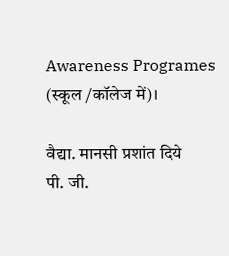Awareness Programes (स्कूल /कॉलेज में)।

वैद्या. मानसी प्रशांत दिये
पी. जी.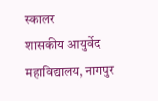स्कालर
शासकीय आयुर्वेद महाविद्यालय, नागपुर